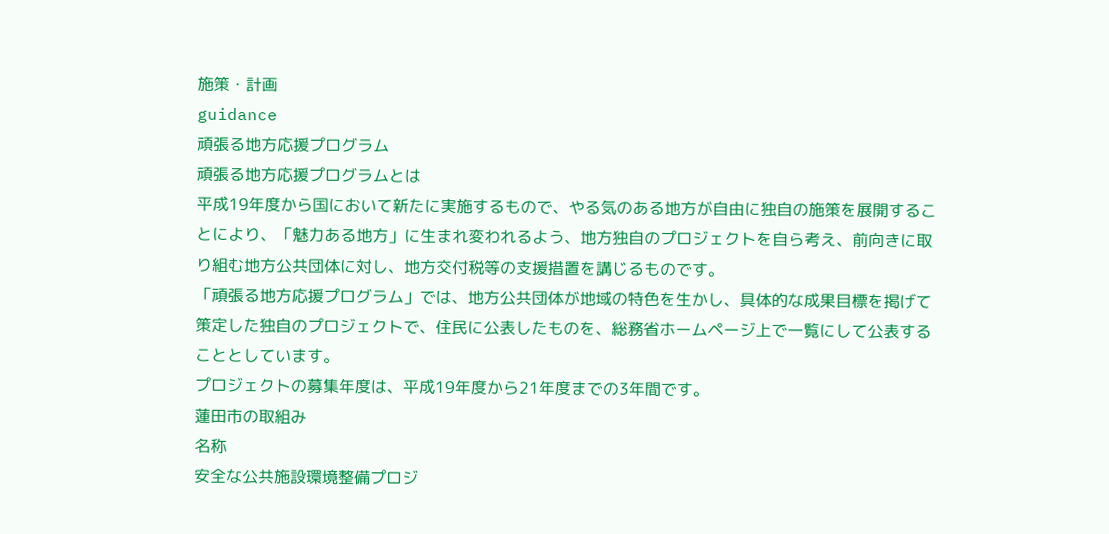施策・計画
guidance
頑張る地方応援プログラム
頑張る地方応援プログラムとは
平成19年度から国において新たに実施するもので、やる気のある地方が自由に独自の施策を展開することにより、「魅力ある地方」に生まれ変われるよう、地方独自のプロジェクトを自ら考え、前向きに取り組む地方公共団体に対し、地方交付税等の支援措置を講じるものです。
「頑張る地方応援プログラム」では、地方公共団体が地域の特色を生かし、具体的な成果目標を掲げて策定した独自のプロジェクトで、住民に公表したものを、総務省ホームページ上で一覧にして公表することとしています。
プロジェクトの募集年度は、平成19年度から21年度までの3年間です。
蓮田市の取組み
名称
安全な公共施設環境整備プロジ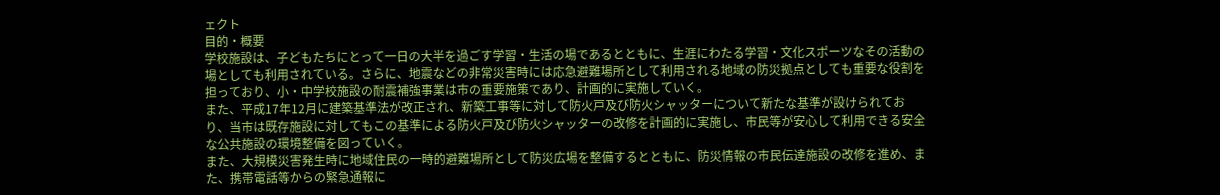ェクト
目的・概要
学校施設は、子どもたちにとって一日の大半を過ごす学習・生活の場であるとともに、生涯にわたる学習・文化スポーツなその活動の場としても利用されている。さらに、地震などの非常災害時には応急避難場所として利用される地域の防災拠点としても重要な役割を担っており、小・中学校施設の耐震補強事業は市の重要施策であり、計画的に実施していく。
また、平成17年12月に建築基準法が改正され、新築工事等に対して防火戸及び防火シャッターについて新たな基準が設けられており、当市は既存施設に対してもこの基準による防火戸及び防火シャッターの改修を計画的に実施し、市民等が安心して利用できる安全な公共施設の環境整備を図っていく。
また、大規模災害発生時に地域住民の一時的避難場所として防災広場を整備するとともに、防災情報の市民伝達施設の改修を進め、また、携帯電話等からの緊急通報に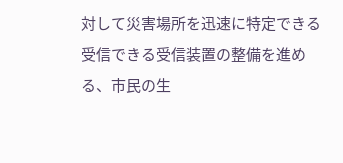対して災害場所を迅速に特定できる受信できる受信装置の整備を進める、市民の生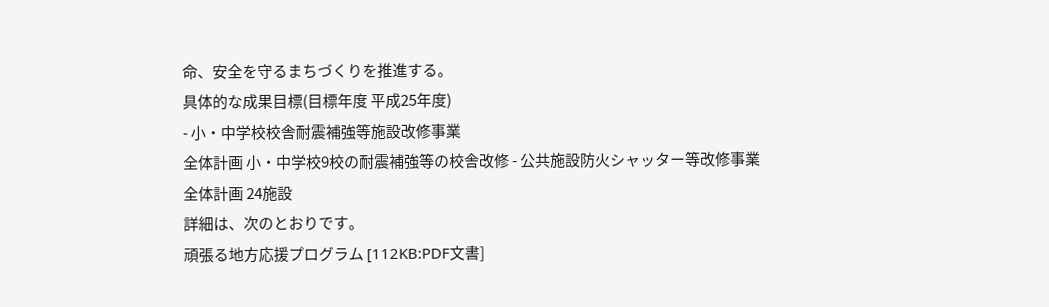命、安全を守るまちづくりを推進する。
具体的な成果目標(目標年度 平成25年度)
- 小・中学校校舎耐震補強等施設改修事業
全体計画 小・中学校9校の耐震補強等の校舎改修 - 公共施設防火シャッター等改修事業
全体計画 24施設
詳細は、次のとおりです。
頑張る地方応援プログラム [112KB:PDF文書]